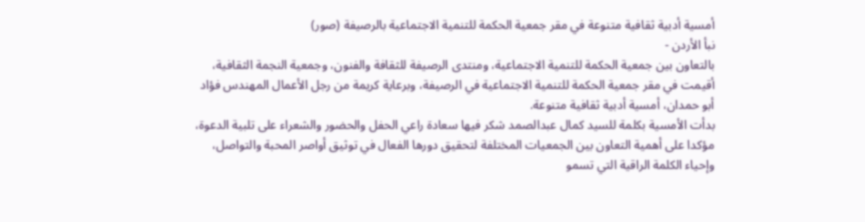أمسية أدبية ثقافية متنوعة في مقر جمعية الحكمة للتنمية الاجتماعية بالرصيفة (صور)
نبأ الأردن -
بالتعاون بين جمعية الحكمة للتنمية الاجتماعية، ومنتدى الرصيفة للثقافة والفنون، وجمعية النجمة الثقافية، أقيمت في مقر جمعية الحكمة للتنمية الاجتماعية في الرصيفة، وبرعاية كريمة من رجل الأعمال المهندس فؤاد أبو حمدان، أمسية أدبية ثقافية متنوعة.
بدأت الأمسية بكلمة للسيد كمال عبدالصمد شكر فيها سعادة راعي الحفل والحضور والشعراء على تلبية الدعوة، مؤكدا على أهمية التعاون بين الجمعيات المختلفة لتحقيق دورها الفعال في توثيق أواصر المحبة والتواصل، وإحياء الكلمة الراقية التي تسمو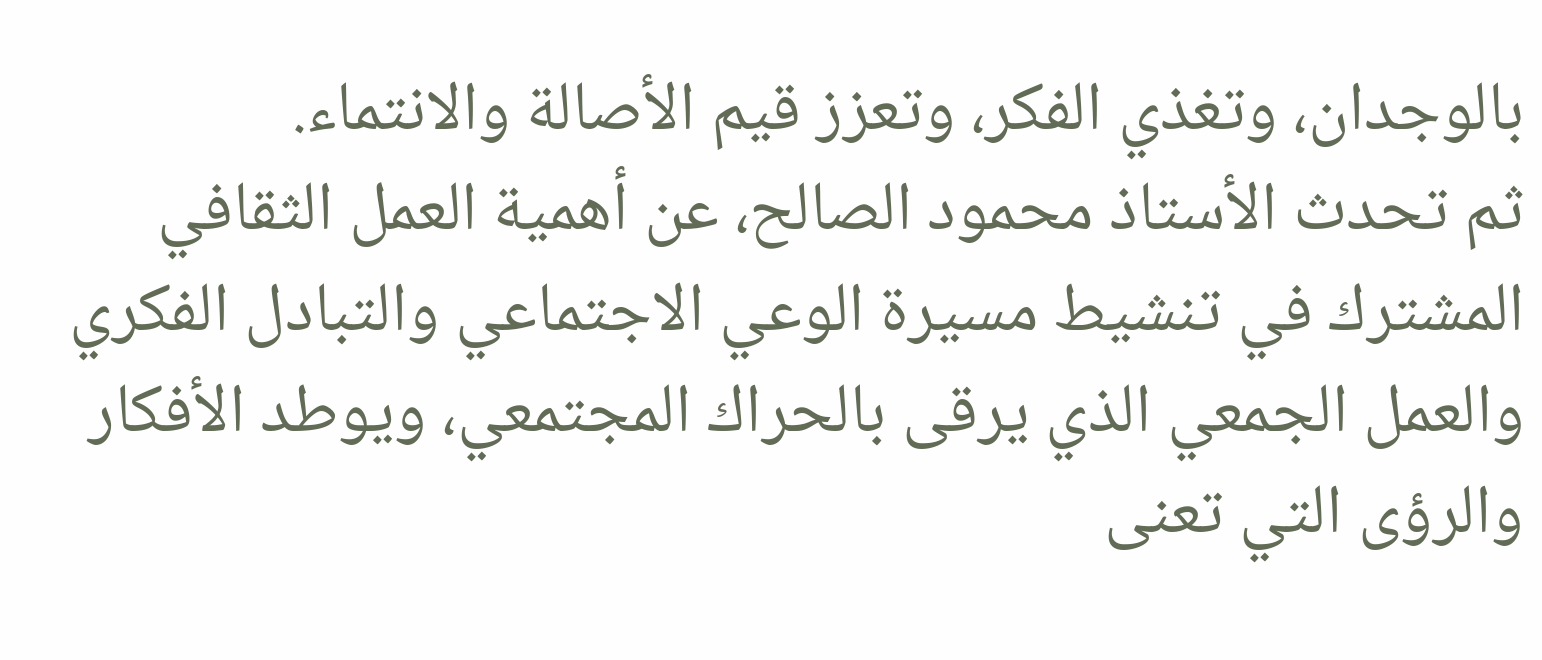بالوجدان، وتغذي الفكر، وتعزز قيم الأصالة والانتماء.
ثم تحدث الأستاذ محمود الصالح، عن أهمية العمل الثقافي المشترك في تنشيط مسيرة الوعي الاجتماعي والتبادل الفكري والعمل الجمعي الذي يرقى بالحراك المجتمعي، ويوطد الأفكار والرؤى التي تعنى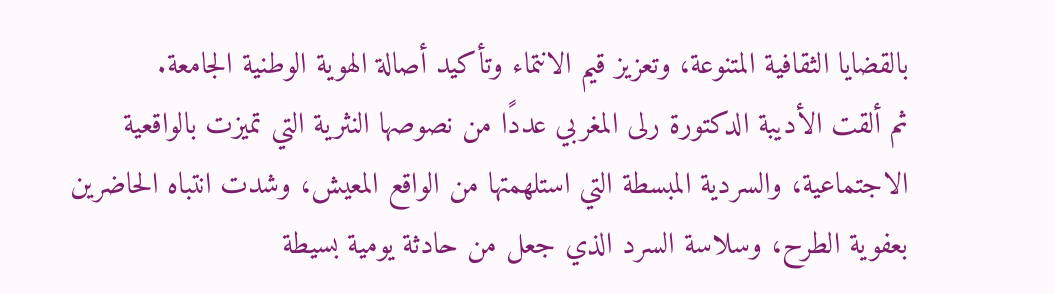بالقضايا الثقافية المتنوعة، وتعزيز قيم الانتماء وتأكيد أصالة الهوية الوطنية الجامعة.
ثم ألقت الأديبة الدكتورة رلى المغربي عددًا من نصوصها النثرية التي تميزت بالواقعية الاجتماعية، والسردية المبسطة التي استلهمتها من الواقع المعيش، وشدت انتباه الحاضرين بعفوية الطرح، وسلاسة السرد الذي جعل من حادثة يومية بسيطة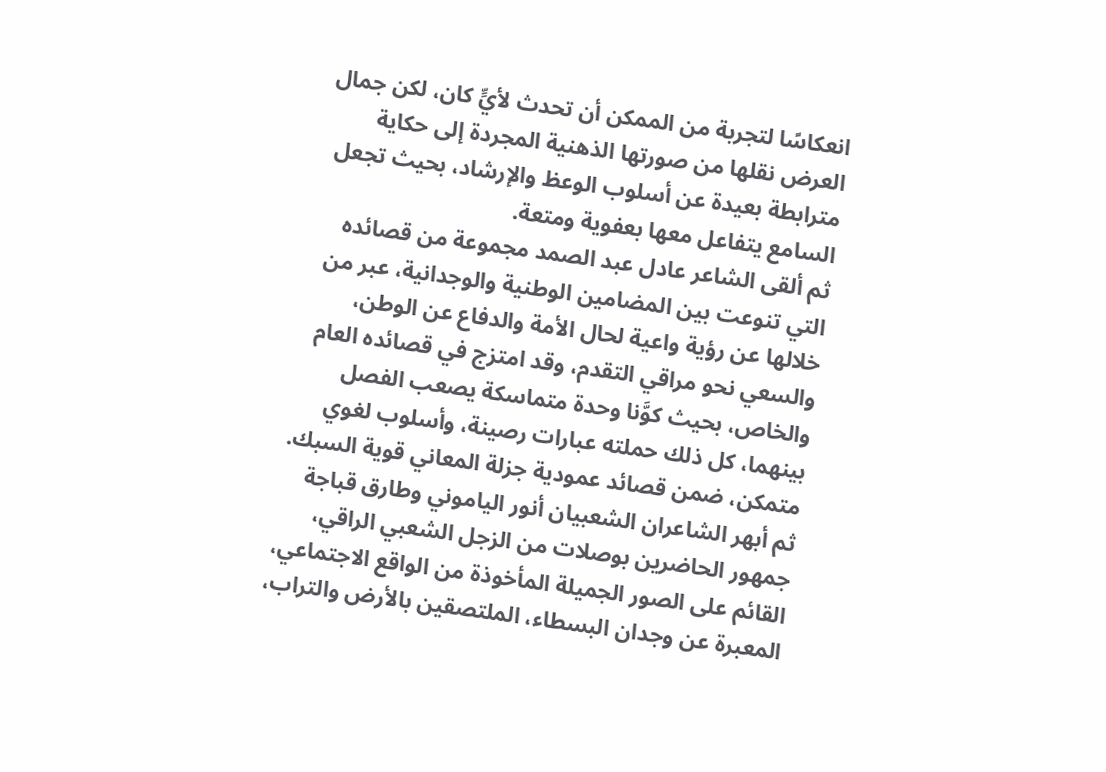انعكاسًا لتجربة من الممكن أن تحدث لأيٍّ كان، لكن جمال العرض نقلها من صورتها الذهنية المجردة إلى حكاية مترابطة بعيدة عن أسلوب الوعظ والإرشاد، بحيث تجعل السامع يتفاعل معها بعفوية ومتعة.
ثم ألقى الشاعر عادل عبد الصمد مجموعة من قصائده التي تنوعت بين المضامين الوطنية والوجدانية، عبر من خلالها عن رؤية واعية لحال الأمة والدفاع عن الوطن، والسعي نحو مراقي التقدم، وقد امتزج في قصائده العام والخاص، بحيث كوَّنا وحدة متماسكة يصعب الفصل بينهما، كل ذلك حملته عبارات رصينة، وأسلوب لغوي متمكن، ضمن قصائد عمودية جزلة المعاني قوية السبك.
ثم أبهر الشاعران الشعبيان أنور الياموني وطارق قباجة جمهور الحاضرين بوصلات من الزجل الشعبي الراقي، القائم على الصور الجميلة المأخوذة من الواقع الاجتماعي، المعبرة عن وجدان البسطاء، الملتصقين بالأرض والتراب،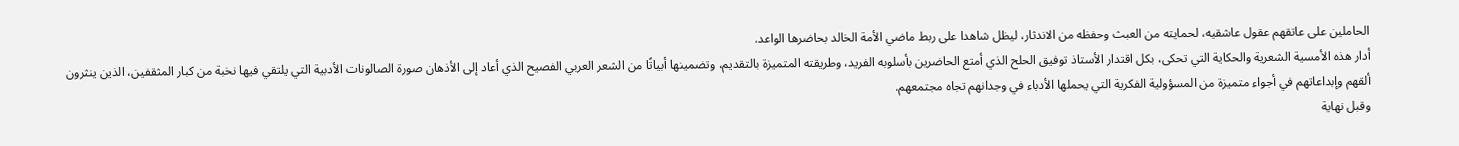الحاملين على عاتقهم عقول عاشقيه، لحمايته من العبث وحفظه من الاندثار، ليظل شاهدا على ربط ماضي الأمة الخالد بحاضرها الواعد.
أدار هذه الأمسية الشعرية والحكاية التي تحكى، بكل اقتدار الأستاذ توفيق الحلح الذي أمتع الحاضرين بأسلوبه الفريد، وطريقته المتميزة بالتقديم، وتضمينها أبياتًا من الشعر العربي الفصيح الذي أعاد إلى الأذهان صورة الصالونات الأدبية التي يلتقي فيها نخبة من كبار المثقفين، الذين ينثرون ألقهم وإبداعاتهم في أجواء متميزة من المسؤولية الفكرية التي يحملها الأدباء في وجدانهم تجاه مجتمعهم.
وقبل نهاية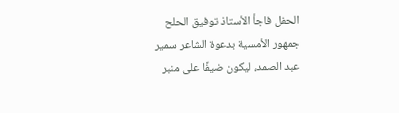الحفل فاجأ الأستاذ توفيق الحلح جمهور الأمسية بدعوة الشاعر سمير عبد الصمد، ليكون ضيفًا على منبر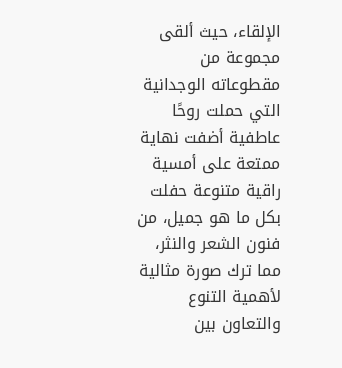الإلقاء، حيث ألقى مجموعة من مقطوعاته الوجدانية التي حملت روحًا عاطفية أضفت نهاية ممتعة على أمسية راقية متنوعة حفلت بكل ما هو جميل، من فنون الشعر والنثر، مما ترك صورة مثالية لأهمية التنوع والتعاون بين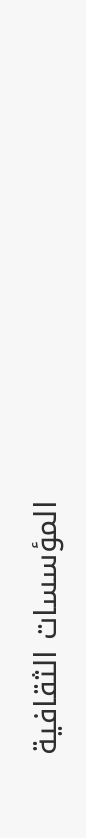المؤسسات الثقافية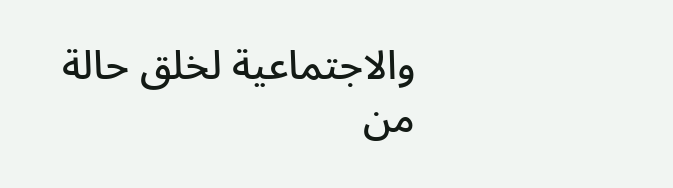والاجتماعية لخلق حالة من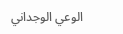الوعي الوجداني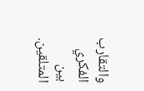والتقارب الفكري بين المتلقين.